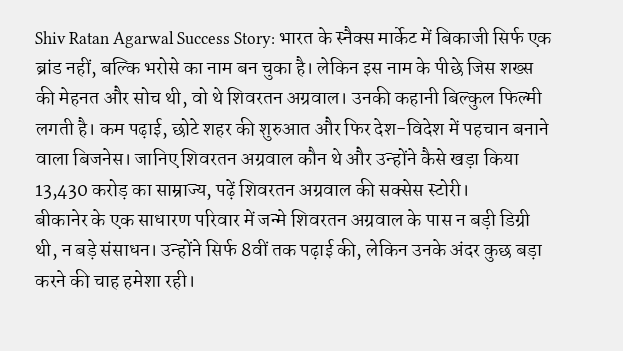Shiv Ratan Agarwal Success Story: भारत के स्नैक्स मार्केट में बिकाजी सिर्फ एक ब्रांड नहीं, बल्कि भरोसे का नाम बन चुका है। लेकिन इस नाम के पीछे जिस शख्स की मेहनत और सोच थी, वो थे शिवरतन अग्रवाल। उनकी कहानी बिल्कुल फिल्मी लगती है। कम पढ़ाई, छोटे शहर की शुरुआत और फिर देश-विदेश में पहचान बनाने वाला बिजनेस। जानिए शिवरतन अग्रवाल कौन थे और उन्होंने कैसे खड़ा किया 13,430 करोड़ का साम्राज्य, पढ़ें शिवरतन अग्रवाल की सक्सेस स्टोरी।
बीकानेर के एक साधारण परिवार में जन्मे शिवरतन अग्रवाल के पास न बड़ी डिग्री थी, न बड़े संसाधन। उन्होंने सिर्फ 8वीं तक पढ़ाई की, लेकिन उनके अंदर कुछ बड़ा करने की चाह हमेशा रही।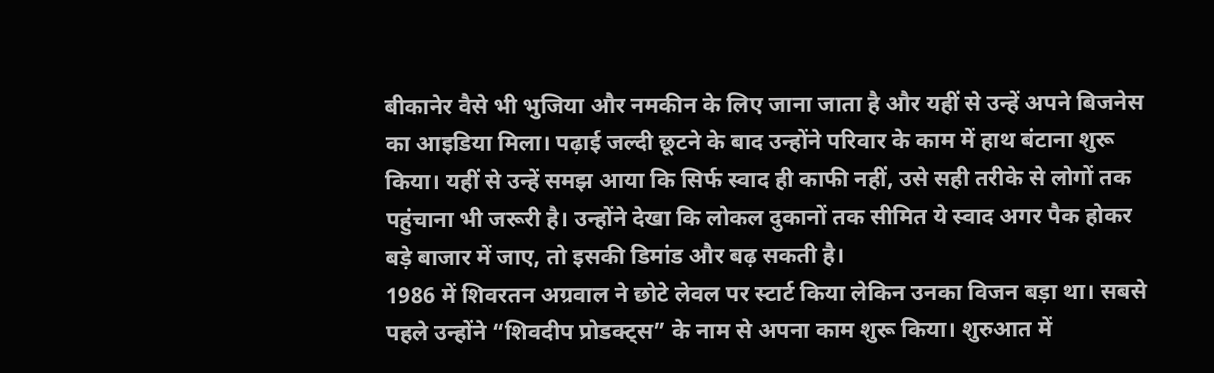बीकानेर वैसे भी भुजिया और नमकीन के लिए जाना जाता है और यहीं से उन्हें अपने बिजनेस का आइडिया मिला। पढ़ाई जल्दी छूटने के बाद उन्होंने परिवार के काम में हाथ बंटाना शुरू किया। यहीं से उन्हें समझ आया कि सिर्फ स्वाद ही काफी नहीं, उसे सही तरीके से लोगों तक पहुंचाना भी जरूरी है। उन्होंने देखा कि लोकल दुकानों तक सीमित ये स्वाद अगर पैक होकर बड़े बाजार में जाए, तो इसकी डिमांड और बढ़ सकती है।
1986 में शिवरतन अग्रवाल ने छोटे लेवल पर स्टार्ट किया लेकिन उनका विजन बड़ा था। सबसे पहले उन्होंने “शिवदीप प्रोडक्ट्स” के नाम से अपना काम शुरू किया। शुरुआत में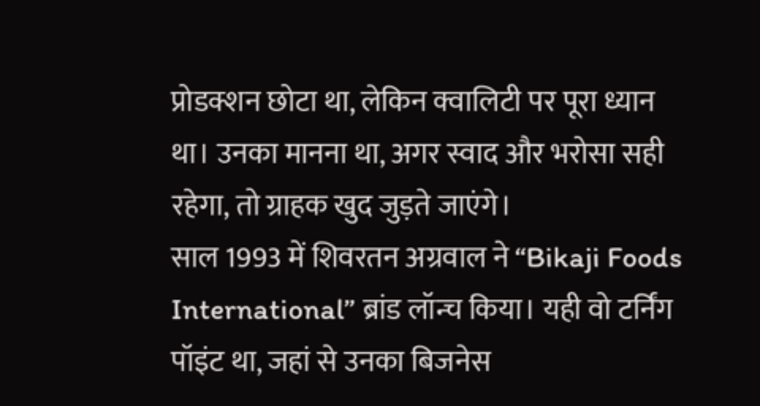प्रोडक्शन छोटा था, लेकिन क्वालिटी पर पूरा ध्यान था। उनका मानना था, अगर स्वाद और भरोसा सही रहेगा, तो ग्राहक खुद जुड़ते जाएंगे।
साल 1993 में शिवरतन अग्रवाल ने “Bikaji Foods International” ब्रांड लॉन्च किया। यही वो टर्निंग पॉइंट था, जहां से उनका बिजनेस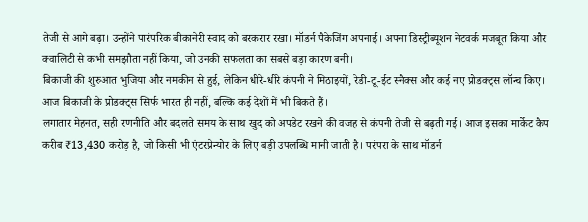तेजी से आगे बढ़ा। उन्होंने पारंपरिक बीकानेरी स्वाद को बरकरार रखा। मॉडर्न पैकेजिंग अपनाई। अपना डिस्ट्रीब्यूशन नेटवर्क मजबूत किया और क्वालिटी से कभी समझौता नहीं किया, जो उनकी सफलता का सबसे बड़ा कारण बनी।
बिकाजी की शुरुआत भुजिया और नमकीन से हुई, लेकिन धीरे-धीरे कंपनी ने मिठाइयों, रेडी-टू-ईट स्नैक्स और कई नए प्रोडक्ट्स लॉन्च किए। आज बिकाजी के प्रोडक्ट्स सिर्फ भारत ही नहीं, बल्कि कई देशों में भी बिकते हैं।
लगातार मेहनत, सही रणनीति और बदलते समय के साथ खुद को अपडेट रखने की वजह से कंपनी तेजी से बढ़ती गई। आज इसका मार्केट कैप करीब ₹13,430 करोड़ है, जो किसी भी एंटरप्रेन्योर के लिए बड़ी उपलब्धि मानी जाती है। परंपरा के साथ मॉडर्न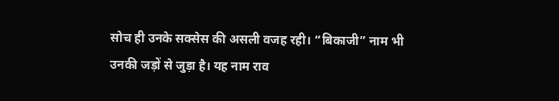सोच ही उनके सक्सेस की असली वजह रही। “बिकाजी” नाम भी उनकी जड़ों से जुड़ा है। यह नाम राव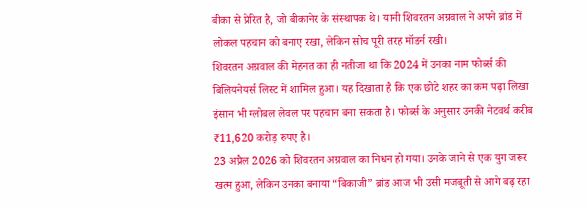बीका से प्रेरित है, जो बीकानेर के संस्थापक थे। यानी शिवरतन अग्रवाल ने अपने ब्रांड में लोकल पहचान को बनाए रखा, लेकिन सोच पूरी तरह मॉडर्न रखी।
शिवरतन अग्रवाल की मेहनत का ही नतीजा था कि 2024 में उनका नाम फोर्ब्स की बिलियनेयर्स लिस्ट में शामिल हुआ। यह दिखाता है कि एक छोटे शहर का कम पढ़ा लिखा इंसान भी ग्लोबल लेवल पर पहचान बना सकता है। फोर्ब्स के अनुसार उनकी नेटवर्थ करीब ₹11,620 करोड़ रुपए है।
23 अप्रैल 2026 को शिवरतन अग्रवाल का निधन हो गया। उनके जाने से एक युग जरूर खत्म हुआ, लेकिन उनका बनाया “बिकाजी” ब्रांड आज भी उसी मजबूती से आगे बढ़ रहा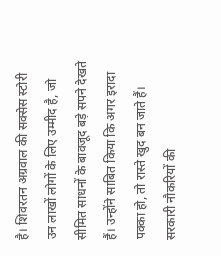है। शिवरतन अग्रवाल की सक्सेस स्टोरी उन लाखों लोगों के लिए उम्मीद है, जो सीमित साधनों के बावजूद बड़े सपने देखते हैं। उन्होंने साबित किया कि अगर इरादा पक्का हो, तो रास्ते खुद बन जाते हैं।
सरकारी नौकरियों की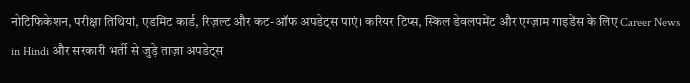नोटिफिकेशन, परीक्षा तिथियां, एडमिट कार्ड, रिज़ल्ट और कट-ऑफ अपडेट्स पाएं। करियर टिप्स, स्किल डेवलपमेंट और एग्ज़ाम गाइडेंस के लिए Career News in Hindi और सरकारी भर्ती से जुड़े ताज़ा अपडेट्स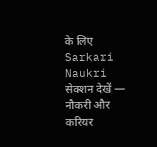के लिए Sarkari Naukri सेक्शन देखें — नौकरी और करियर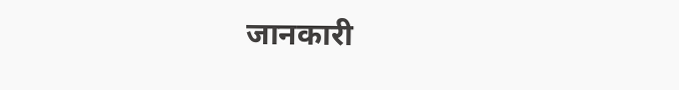जानकारी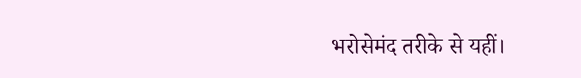भरोसेमंद तरीके से यहीं।